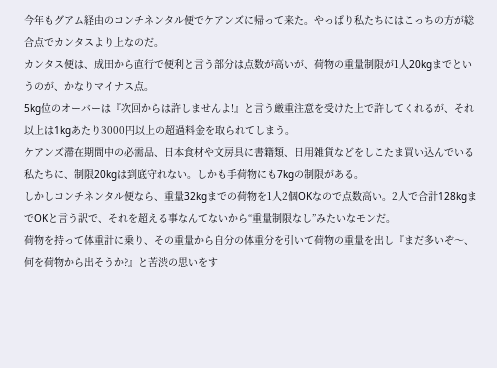今年もグアム経由のコンチネンタル便でケアンズに帰って来た。やっぱり私たちにはこっちの方が総合点でカンタスより上なのだ。
カンタス便は、成田から直行で便利と言う部分は点数が高いが、荷物の重量制限が1人20kgまでというのが、かなりマイナス点。
5kg位のオーバーは『次回からは許しませんよ!』と言う厳重注意を受けた上で許してくれるが、それ以上は1kgあたり3000円以上の超過料金を取られてしまう。
ケアンズ滞在期間中の必需品、日本食材や文房具に書籍類、日用雑貨などをしこたま買い込んでいる私たちに、制限20kgは到底守れない。しかも手荷物にも7kgの制限がある。
しかしコンチネンタル便なら、重量32kgまでの荷物を1人2個OKなので点数高い。2人で合計128kgまでOKと言う訳で、それを超える事なんてないから“重量制限なし”みたいなモンだ。
荷物を持って体重計に乗り、その重量から自分の体重分を引いて荷物の重量を出し『まだ多いぞ〜、何を荷物から出そうか?』と苦渋の思いをす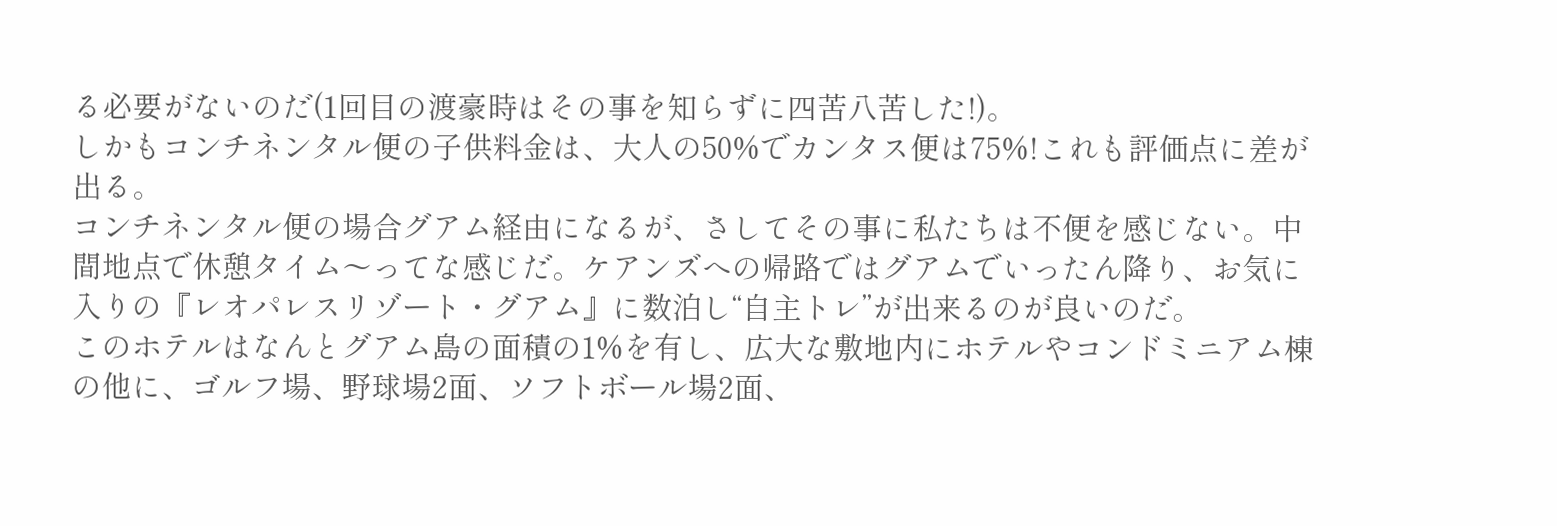る必要がないのだ(1回目の渡豪時はその事を知らずに四苦八苦した!)。
しかもコンチネンタル便の子供料金は、大人の50%でカンタス便は75%!これも評価点に差が出る。
コンチネンタル便の場合グアム経由になるが、さしてその事に私たちは不便を感じない。中間地点で休憩タイム〜ってな感じだ。ケアンズへの帰路ではグアムでいったん降り、お気に入りの『レオパレスリゾート・グアム』に数泊し“自主トレ”が出来るのが良いのだ。
このホテルはなんとグアム島の面積の1%を有し、広大な敷地内にホテルやコンドミニアム棟の他に、ゴルフ場、野球場2面、ソフトボール場2面、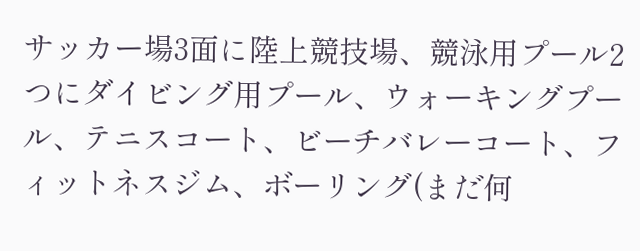サッカー場3面に陸上競技場、競泳用プール2つにダイビング用プール、ウォーキングプール、テニスコート、ビーチバレーコート、フィットネスジム、ボーリング(まだ何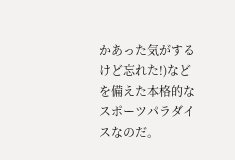かあった気がするけど忘れた!)などを備えた本格的なスポーツパラダイスなのだ。